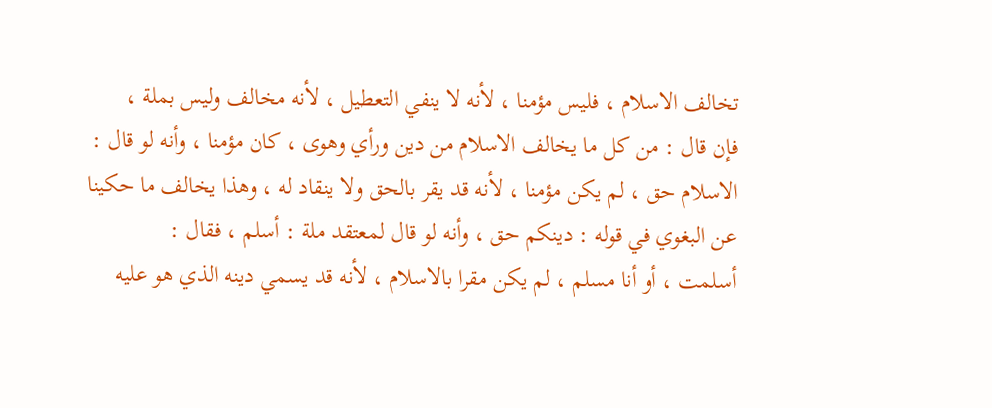تخالف الاسلام ، فليس مؤمنا ، لأنه لا ينفي التعطيل ، لأنه مخالف وليس بملة ،
فإن قال : من كل ما يخالف الاسلام من دين ورأي وهوى ، كان مؤمنا ، وأنه لو قال :
الاسلام حق ، لم يكن مؤمنا ، لأنه قد يقر بالحق ولا ينقاد له ، وهذا يخالف ما حكينا
عن البغوي في قوله : دينكم حق ، وأنه لو قال لمعتقد ملة : أسلم ، فقال :
أسلمت ، أو أنا مسلم ، لم يكن مقرا بالاسلام ، لأنه قد يسمي دينه الذي هو عليه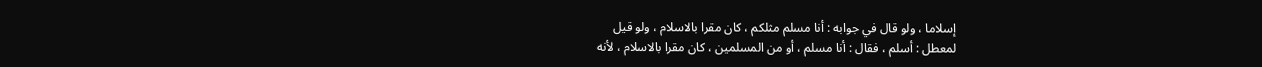إسلاما ، ولو قال في جوابه : أنا مسلم مثلكم ، كان مقرا بالاسلام ، ولو قيل
لمعطل : أسلم ، فقال : أنا مسلم ، أو من المسلمين ، كان مقرا بالاسلام ، لأنه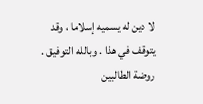لا دين له يسميه إسلاما ، وقد يتوقف في هذا . وبالله التوفيق .
روضة الطالبين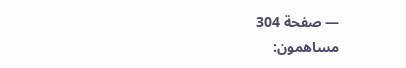— صفحة 304
مساهمون: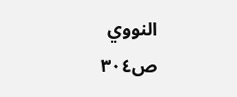النووي
ص٣٠٤